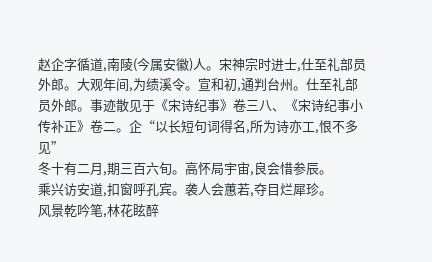赵企字循道,南陵(今属安徽)人。宋神宗时进士,仕至礼部员外郎。大观年间,为绩溪令。宣和初,通判台州。仕至礼部员外郎。事迹散见于《宋诗纪事》卷三八、《宋诗纪事小传补正》卷二。企“以长短句词得名,所为诗亦工,恨不多见”
冬十有二月,期三百六旬。高怀局宇宙,良会惜参辰。
乘兴访安道,扣窗呼孔宾。袭人会蕙若,夺目烂犀珍。
风景乾吟笔,林花眩醉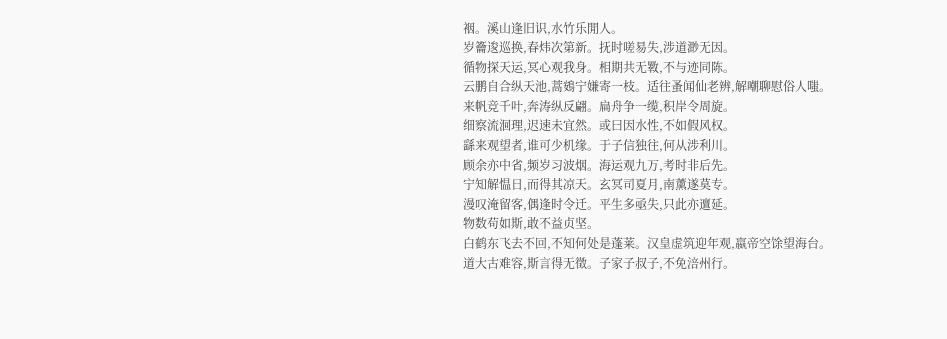裀。溪山逢旧识,水竹乐閒人。
岁籥逡巡换,春炜次第新。抚时嗟易失,涉道渺无因。
循物探天运,冥心观我身。相期共无斁,不与迹同陈。
云鹏自合纵天池,蒿鴳宁嫌寄一枝。适往蚤闻仙老辨,解嘲聊慰俗人嗤。
来帆竞千叶,奔涛纵反翩。扁舟争一缆,积岸令周旋。
细察流洄理,迟速未宜然。或曰因水性,不如假风权。
繇来观望者,谁可少机缘。于子信独往,何从涉利川。
顾余亦中省,频岁习波烟。海运观九万,考时非后先。
宁知解愠日,而得其凉天。玄冥司夏月,南薰遂莫专。
漫叹淹留客,偶逢时令迁。平生多亟失,只此亦邅延。
物数苟如斯,敢不益贞坚。
白鹤东飞去不回,不知何处是蓬莱。汉皇虚筑迎年观,嬴帝空馀望海台。
道大古难容,斯言得无徵。子家子叔子,不免涪州行。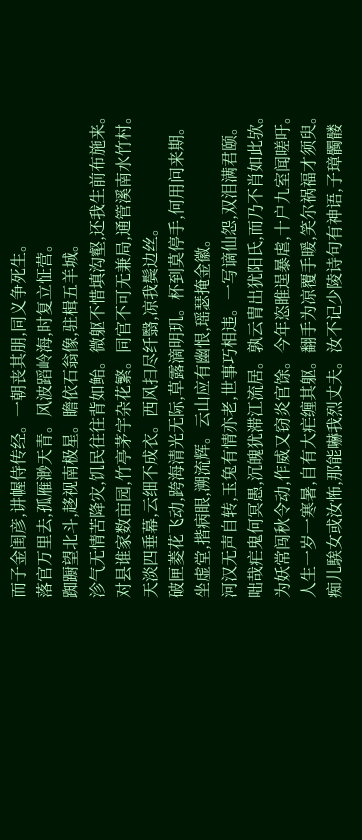而子金闺彦,讲幄侍传经。一朝丧其朋,同义争死生。
落官万里去,孤雁渺天青。风波蹈岭海,时复立怔营。
踟蹰望北斗,趍视南极星。瞻依石翁像,驻楫五羊城。
沴气无情苦降灾,饥民往往背如鲐。微躯不惜填沟壑,还我生前布施来。
对县谁家数亩园,竹亭茅宇杂花繁。同官不可无兼局,通管溪南水竹村。
天淡四垂幕,云细不成衣。西风扫尽纤翳,凉我鬓边丝。
破匣菱花飞动,跨海清光无际,草露滴明玑。杯到莫停手,何用问来期。
坐虚堂,揩病眼,溯流辉。云山应有幽恨,瑶瑟掩金徽。
河汉无声自转,玉兔有情亦老,世事巧相违。一写谪仙怨,双泪满君颐。
咄哉疟鬼何冥愚,沉魄犹滞江流居。孰云胄出犹阳氏,而乃不肖如此欤。
为妖常闯秋令动,作威又窃炎官馀。今年恣睢逞暴虐,十户九室闻嗟吁。
人生一岁一寒暑,自有大疟缠其躯。翻手为凉覆手暖,笑尔祸福才须臾。
痴儿騃女或汝怖,那能嚇我烈丈夫。汝不记少陵诗句有神语,子璋髑髅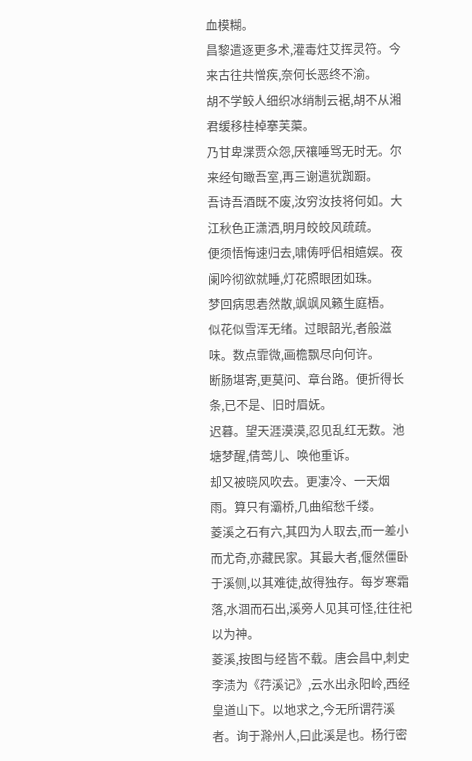血模糊。
昌黎遣逐更多术,灌毒炷艾挥灵符。今来古往共憎疾,奈何长恶终不渝。
胡不学鲛人细织冰绡制云裾,胡不从湘君缓移桂棹搴芙蕖。
乃甘卑渫贾众怨,厌禳唾骂无时无。尔来经旬瞰吾室,再三谢遣犹踟蹰。
吾诗吾酒既不废,汝穷汝技将何如。大江秋色正潇洒,明月皎皎风疏疏。
便须悟悔速归去,啸俦呼侣相嬉娱。夜阑吟彻欲就睡,灯花照眼团如珠。
梦回病思砉然散,飒飒风籁生庭梧。
似花似雪浑无绪。过眼韶光,者般滋味。数点霏微,画檐飘尽向何许。
断肠堪寄,更莫问、章台路。便折得长条,已不是、旧时眉妩。
迟暮。望天涯漠漠,忍见乱红无数。池塘梦醒,倩莺儿、唤他重诉。
却又被晓风吹去。更凄冷、一天烟雨。算只有灞桥,几曲绾愁千缕。
菱溪之石有六,其四为人取去,而一差小而尤奇,亦藏民家。其最大者,偃然僵卧于溪侧,以其难徒,故得独存。每岁寒霜落,水涸而石出,溪旁人见其可怪,往往祀以为神。
菱溪,按图与经皆不载。唐会昌中,刺史李渍为《荇溪记》,云水出永阳岭,西经皇道山下。以地求之,今无所谓荇溪者。询于滁州人,曰此溪是也。杨行密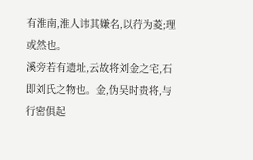有淮南,淮人讳其嫌名,以荇为菱;理或然也。
溪旁若有遗址,云故将刘金之宅,石即刘氏之物也。金,伪吴时贵将,与行密俱起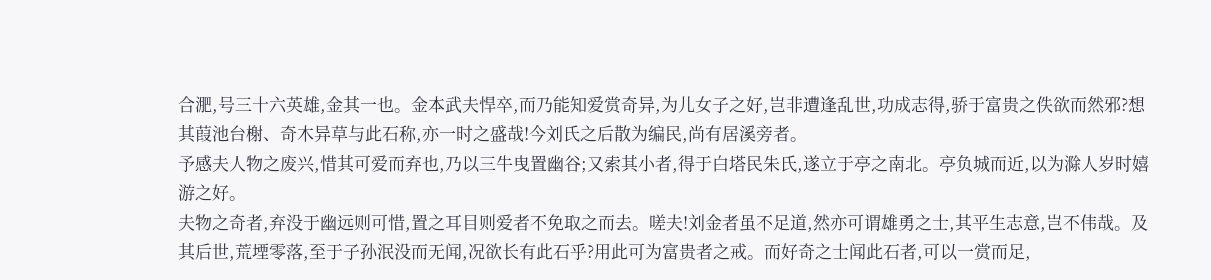合淝,号三十六英雄,金其一也。金本武夫悍卒,而乃能知爱赏奇异,为儿女子之好,岂非遭逢乱世,功成志得,骄于富贵之佚欲而然邪?想其葭池台榭、奇木异草与此石称,亦一时之盛哉!今刘氏之后散为编民,尚有居溪旁者。
予感夫人物之废兴,惜其可爱而弃也,乃以三牛曳置幽谷;又索其小者,得于白塔民朱氏,遂立于亭之南北。亭负城而近,以为滁人岁时嬉游之好。
夫物之奇者,弃没于幽远则可惜,置之耳目则爱者不免取之而去。嗟夫!刘金者虽不足道,然亦可谓雄勇之士,其平生志意,岂不伟哉。及其后世,荒堙零落,至于子孙泯没而无闻,况欲长有此石乎?用此可为富贵者之戒。而好奇之士闻此石者,可以一赏而足,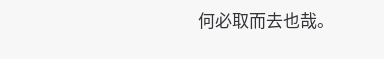何必取而去也哉。